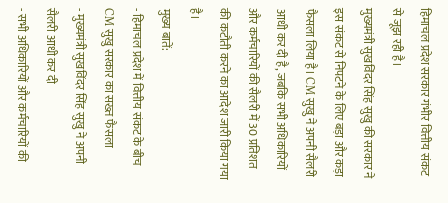हिमाचल प्रदेश सरकार गंभीर वित्तीय संकट से जूझ रही है।
मुख्यमंत्री सुखविंदर सिंह सुखु की सरकार ने इस संकट से निपटने के लिए बड़ा और कड़ा फैसला लिया है। CM सुखु ने अपनी सैलरी आधी कर दी है, जबकि सभी अधिकारियों और कर्मचारियों की सैलरी में 30 प्रतिशत की कटौती करने का आदेश जारी किया गया है।
मुख्य बातें:
- हिमाचल प्रदेश में वित्तीय संकट के बीच CM सुखु सरकार का सख्त फैसला
- मुख्यमंत्री सुखविंदर सिंह सुखु ने अपनी सैलरी आधी कर दी
- सभी अधिकारियों और कर्मचारियों की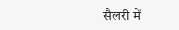सैलरी में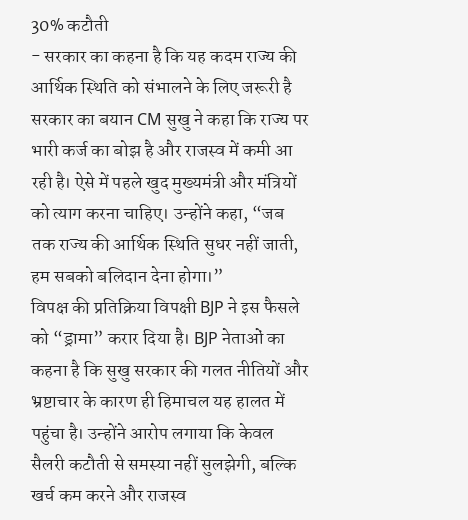30% कटौती
- सरकार का कहना है कि यह कदम राज्य की आर्थिक स्थिति को संभालने के लिए जरूरी है
सरकार का बयान CM सुखु ने कहा कि राज्य पर भारी कर्ज का बोझ है और राजस्व में कमी आ रही है। ऐसे में पहले खुद मुख्यमंत्री और मंत्रियों को त्याग करना चाहिए। उन्होंने कहा, “जब तक राज्य की आर्थिक स्थिति सुधर नहीं जाती, हम सबको बलिदान देना होगा।”
विपक्ष की प्रतिक्रिया विपक्षी BJP ने इस फैसले को “ड्रामा” करार दिया है। BJP नेताओं का कहना है कि सुखु सरकार की गलत नीतियों और भ्रष्टाचार के कारण ही हिमाचल यह हालत में पहुंचा है। उन्होंने आरोप लगाया कि केवल सैलरी कटौती से समस्या नहीं सुलझेगी, बल्कि खर्च कम करने और राजस्व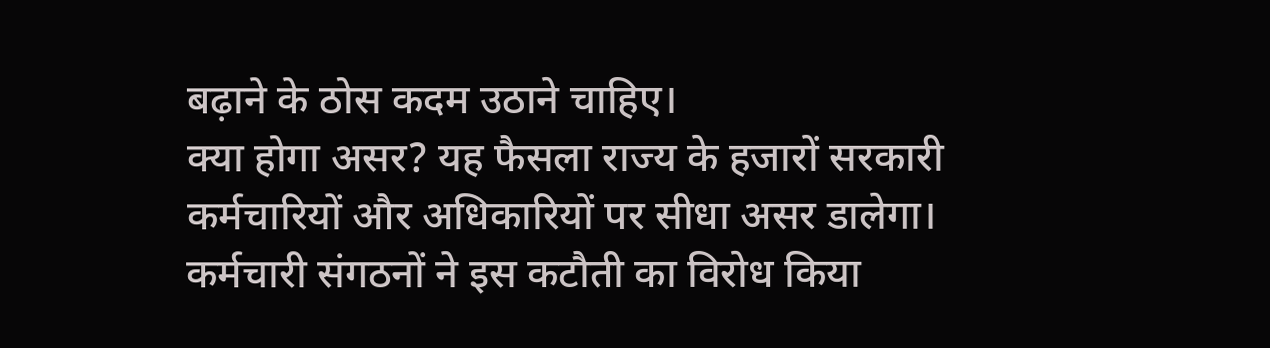बढ़ाने के ठोस कदम उठाने चाहिए।
क्या होगा असर? यह फैसला राज्य के हजारों सरकारी कर्मचारियों और अधिकारियों पर सीधा असर डालेगा। कर्मचारी संगठनों ने इस कटौती का विरोध किया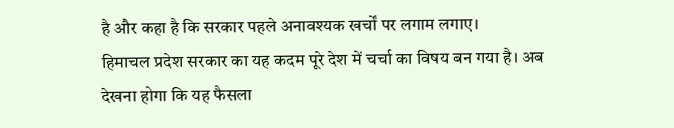है और कहा है कि सरकार पहले अनावश्यक खर्चों पर लगाम लगाए।
हिमाचल प्रदेश सरकार का यह कदम पूरे देश में चर्चा का विषय बन गया है। अब देखना होगा कि यह फैसला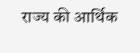राज्य की आर्थिक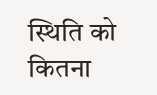स्थिति को कितना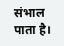संभाल पाता है।